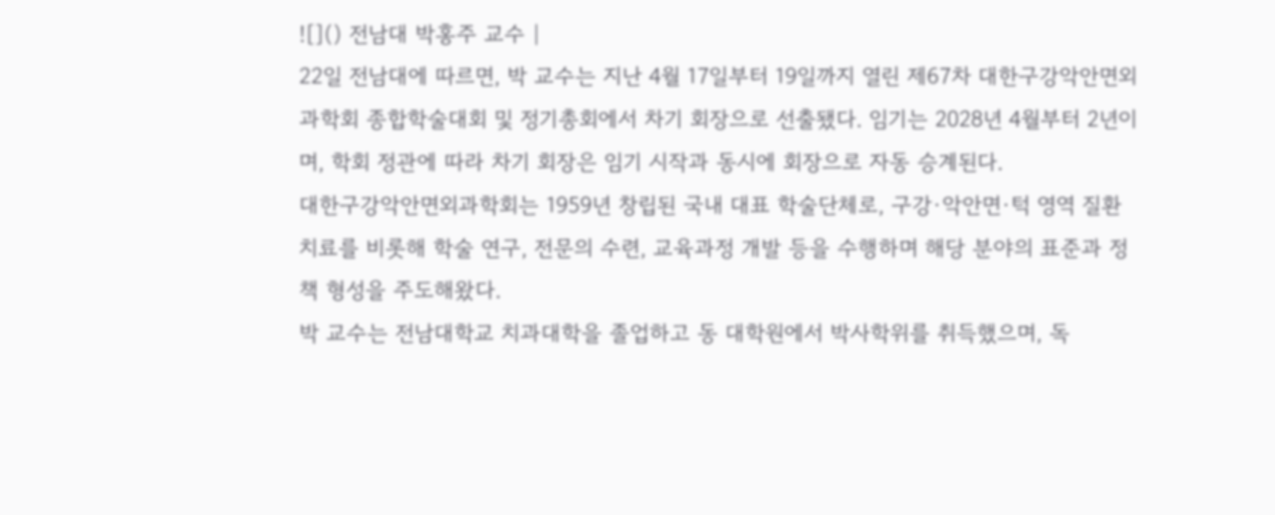![]() 전남대 박홍주 교수 |
22일 전남대에 따르면, 박 교수는 지난 4월 17일부터 19일까지 열린 제67차 대한구강악안면외과학회 종합학술대회 및 정기총회에서 차기 회장으로 선출됐다. 임기는 2028년 4월부터 2년이며, 학회 정관에 따라 차기 회장은 임기 시작과 동시에 회장으로 자동 승계된다.
대한구강악안면외과학회는 1959년 창립된 국내 대표 학술단체로, 구강·악안면·턱 영역 질환 치료를 비롯해 학술 연구, 전문의 수련, 교육과정 개발 등을 수행하며 해당 분야의 표준과 정책 형성을 주도해왔다.
박 교수는 전남대학교 치과대학을 졸업하고 동 대학원에서 박사학위를 취득했으며, 독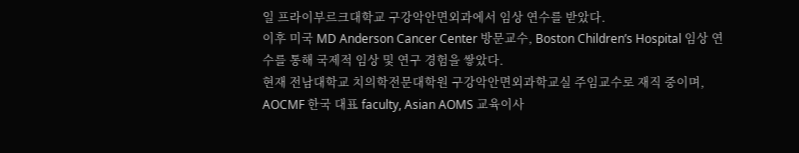일 프라이부르크대학교 구강악안면외과에서 임상 연수를 받았다.
이후 미국 MD Anderson Cancer Center 방문교수, Boston Children’s Hospital 임상 연수를 통해 국제적 임상 및 연구 경험을 쌓았다.
현재 전남대학교 치의학전문대학원 구강악안면외과학교실 주임교수로 재직 중이며, AOCMF 한국 대표 faculty, Asian AOMS 교육이사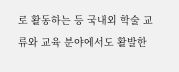로 활동하는 등 국내외 학술 교류와 교육 분야에서도 활발한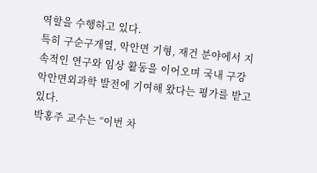역할을 수행하고 있다.
특히 구순구개열, 악안면 기형, 재건 분야에서 지속적인 연구와 임상 활동을 이어오며 국내 구강악안면외과학 발전에 기여해 왔다는 평가를 받고 있다.
박홍주 교수는 “이번 차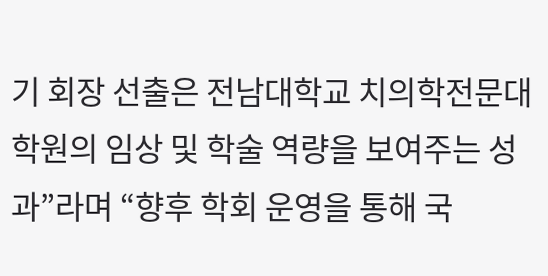기 회장 선출은 전남대학교 치의학전문대학원의 임상 및 학술 역량을 보여주는 성과”라며 “향후 학회 운영을 통해 국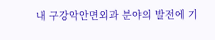내 구강악안면외과 분야의 발전에 기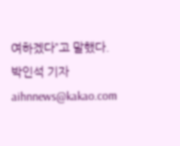여하겠다”고 말했다.
박인석 기자 aihnnews@kakao.com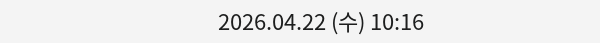2026.04.22 (수) 10:16